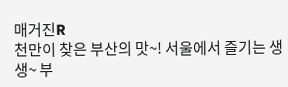매거진R
천만이 찾은 부산의 맛~! 서울에서 즐기는 생생~ 부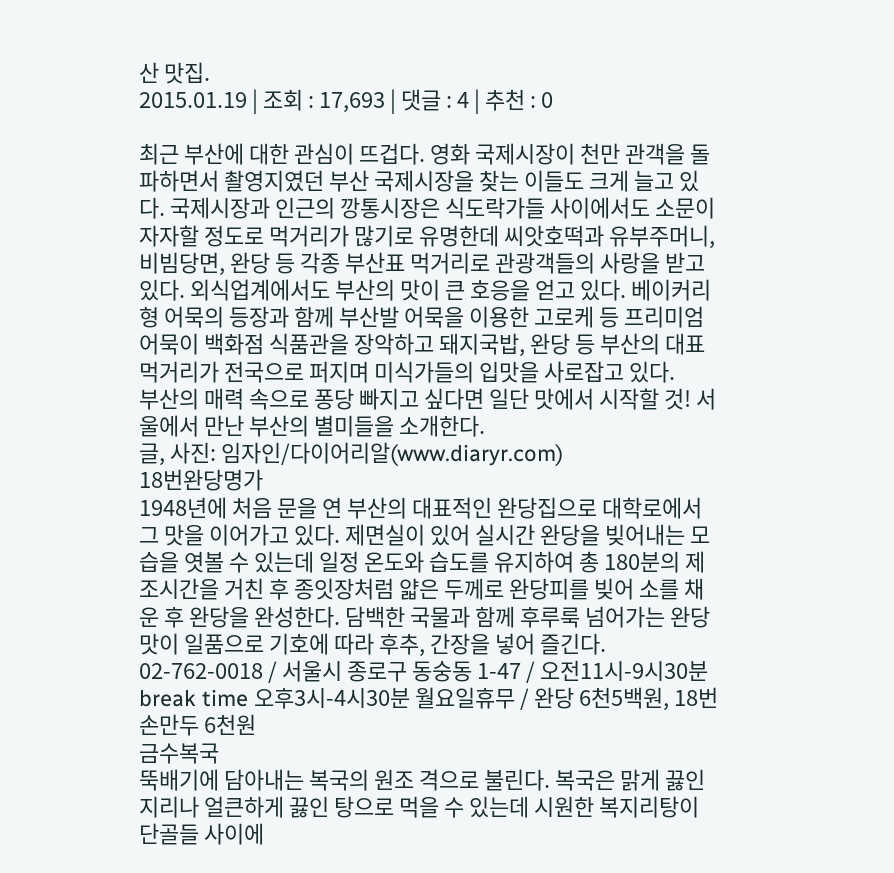산 맛집.
2015.01.19 | 조회 : 17,693 | 댓글 : 4 | 추천 : 0

최근 부산에 대한 관심이 뜨겁다. 영화 국제시장이 천만 관객을 돌파하면서 촬영지였던 부산 국제시장을 찾는 이들도 크게 늘고 있다. 국제시장과 인근의 깡통시장은 식도락가들 사이에서도 소문이 자자할 정도로 먹거리가 많기로 유명한데 씨앗호떡과 유부주머니, 비빔당면, 완당 등 각종 부산표 먹거리로 관광객들의 사랑을 받고 있다. 외식업계에서도 부산의 맛이 큰 호응을 얻고 있다. 베이커리형 어묵의 등장과 함께 부산발 어묵을 이용한 고로케 등 프리미엄 어묵이 백화점 식품관을 장악하고 돼지국밥, 완당 등 부산의 대표 먹거리가 전국으로 퍼지며 미식가들의 입맛을 사로잡고 있다.
부산의 매력 속으로 퐁당 빠지고 싶다면 일단 맛에서 시작할 것! 서울에서 만난 부산의 별미들을 소개한다.
글, 사진: 임자인/다이어리알(www.diaryr.com)
18번완당명가
1948년에 처음 문을 연 부산의 대표적인 완당집으로 대학로에서 그 맛을 이어가고 있다. 제면실이 있어 실시간 완당을 빚어내는 모습을 엿볼 수 있는데 일정 온도와 습도를 유지하여 총 180분의 제조시간을 거친 후 종잇장처럼 얇은 두께로 완당피를 빚어 소를 채운 후 완당을 완성한다. 담백한 국물과 함께 후루룩 넘어가는 완당 맛이 일품으로 기호에 따라 후추, 간장을 넣어 즐긴다.
02-762-0018 / 서울시 종로구 동숭동 1-47 / 오전11시-9시30분 break time 오후3시-4시30분 월요일휴무 / 완당 6천5백원, 18번손만두 6천원
금수복국
뚝배기에 담아내는 복국의 원조 격으로 불린다. 복국은 맑게 끓인 지리나 얼큰하게 끓인 탕으로 먹을 수 있는데 시원한 복지리탕이 단골들 사이에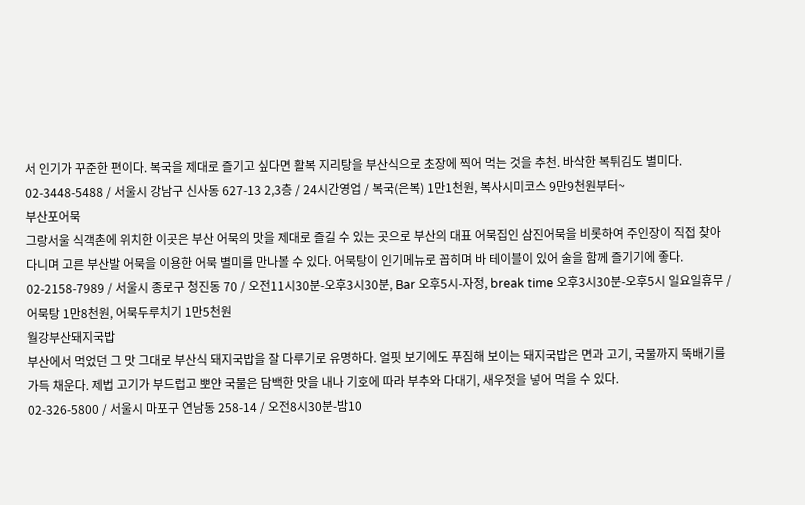서 인기가 꾸준한 편이다. 복국을 제대로 즐기고 싶다면 활복 지리탕을 부산식으로 초장에 찍어 먹는 것을 추천. 바삭한 복튀김도 별미다.
02-3448-5488 / 서울시 강남구 신사동 627-13 2,3층 / 24시간영업 / 복국(은복) 1만1천원, 복사시미코스 9만9천원부터~
부산포어묵
그랑서울 식객촌에 위치한 이곳은 부산 어묵의 맛을 제대로 즐길 수 있는 곳으로 부산의 대표 어묵집인 삼진어묵을 비롯하여 주인장이 직접 찾아 다니며 고른 부산발 어묵을 이용한 어묵 별미를 만나볼 수 있다. 어묵탕이 인기메뉴로 꼽히며 바 테이블이 있어 술을 함께 즐기기에 좋다.
02-2158-7989 / 서울시 종로구 청진동 70 / 오전11시30분-오후3시30분, Bar 오후5시-자정, break time 오후3시30분-오후5시 일요일휴무 / 어묵탕 1만8천원, 어묵두루치기 1만5천원
월강부산돼지국밥
부산에서 먹었던 그 맛 그대로 부산식 돼지국밥을 잘 다루기로 유명하다. 얼핏 보기에도 푸짐해 보이는 돼지국밥은 면과 고기, 국물까지 뚝배기를 가득 채운다. 제법 고기가 부드럽고 뽀얀 국물은 담백한 맛을 내나 기호에 따라 부추와 다대기, 새우젓을 넣어 먹을 수 있다.
02-326-5800 / 서울시 마포구 연남동 258-14 / 오전8시30분-밤10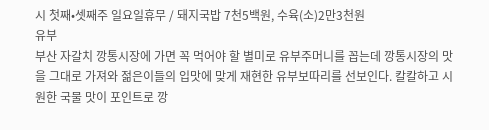시 첫째•셋째주 일요일휴무 / 돼지국밥 7천5백원, 수육(소)2만3천원
유부
부산 자갈치 깡통시장에 가면 꼭 먹어야 할 별미로 유부주머니를 꼽는데 깡통시장의 맛을 그대로 가져와 젊은이들의 입맛에 맞게 재현한 유부보따리를 선보인다. 칼칼하고 시원한 국물 맛이 포인트로 깡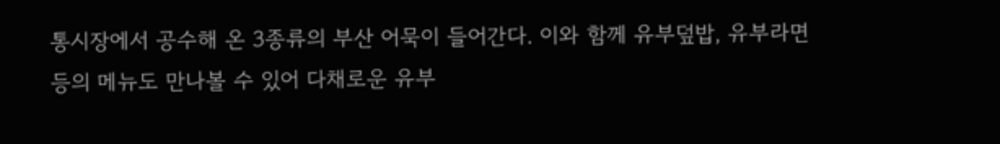통시장에서 공수해 온 3종류의 부산 어묵이 들어간다. 이와 함께 유부덮밥, 유부라면 등의 메뉴도 만나볼 수 있어 다채로운 유부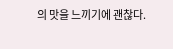의 맛을 느끼기에 괜찮다.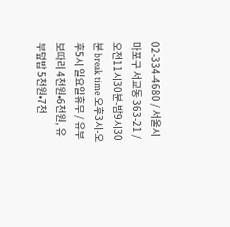02-334-4680 / 서울시 마포구 서교동 363-21 / 오전11시30분-밤9시30분 break time 오후3시-오후5시 일요일휴무 / 유부보따리 4천원•6천원, 유부덮밥 5천원•7천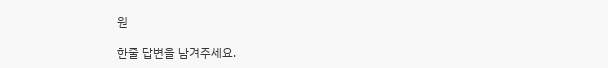원

한줄 답변을 남겨주세요.